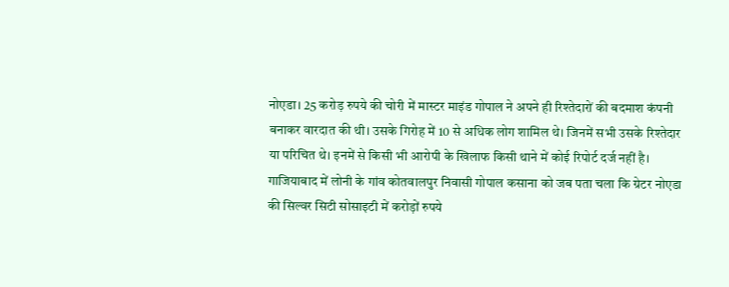नोएडा। 25 करोड़ रुपये की चोरी में मास्टर माइंड गोपाल ने अपने ही रिश्तेदारों की बदमाश कंपनी बनाकर वारदात की थी। उसके गिरोह में 10 से अधिक लोग शामिल थे। जिनमें सभी उसके रिश्तेदार या परिचित थे। इनमें से किसी भी आरोपी के खिलाफ किसी थाने में कोई रिपोर्ट दर्ज नहीं है।
गाजियाबाद में लोनी के गांव कोतवालपुर निवासी गोपाल कसाना को जब पता चला कि ग्रेटर नोएडा की सिल्वर सिटी सोसाइटी में करोड़ों रुपये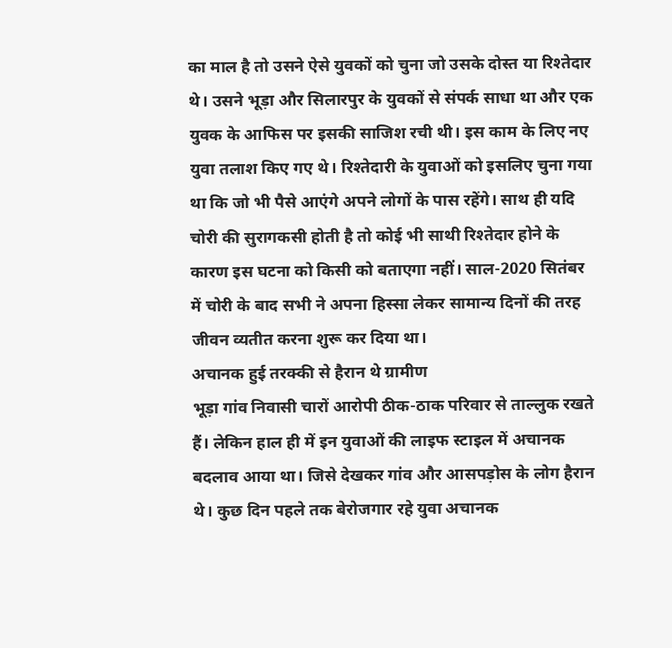का माल है तो उसने ऐसे युवकों को चुना जो उसके दोस्त या रिश्तेदार थे। उसने भूड़ा और सिलारपुर के युवकों से संपर्क साधा था और एक युवक के आफिस पर इसकी साजिश रची थी। इस काम के लिए नए युवा तलाश किए गए थे। रिश्तेदारी के युवाओं को इसलिए चुना गया था कि जो भी पैसे आएंगे अपने लोगों के पास रहेंगे। साथ ही यदि चोरी की सुरागकसी होती है तो कोई भी साथी रिश्तेदार होने के कारण इस घटना को किसी को बताएगा नहीं। साल-2020 सितंबर में चोरी के बाद सभी ने अपना हिस्सा लेकर सामान्य दिनों की तरह जीवन व्यतीत करना शुरू कर दिया था।
अचानक हुई तरक्की से हैरान थे ग्रामीण
भूड़ा गांव निवासी चारों आरोपी ठीक-ठाक परिवार से ताल्लुक रखते हैं। लेकिन हाल ही में इन युवाओं की लाइफ स्टाइल में अचानक बदलाव आया था। जिसे देखकर गांव और आसपड़ोस के लोग हैरान थे। कुछ दिन पहले तक बेरोजगार रहे युवा अचानक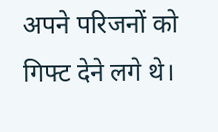अपने परिजनों को गिफ्ट देने लगे थे।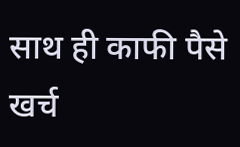साथ ही काफी पैसे खर्च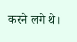करने लगे थे।